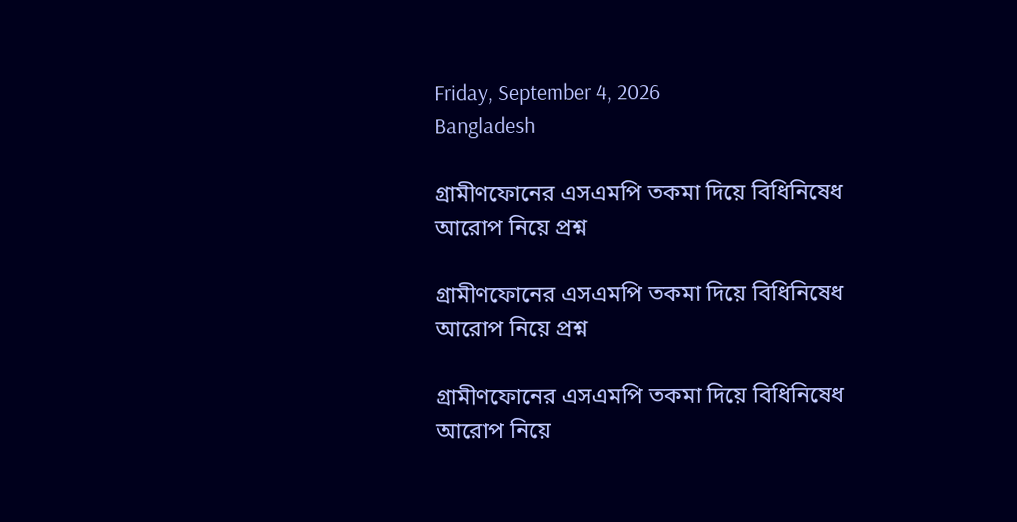Friday, September 4, 2026
Bangladesh

গ্রামীণফোনের এসএমপি তকমা দিয়ে বিধিনিষেধ আরোপ নিয়ে প্রশ্ন

গ্রামীণফোনের এসএমপি তকমা দিয়ে বিধিনিষেধ আরোপ নিয়ে প্রশ্ন

গ্রামীণফোনের এসএমপি তকমা দিয়ে বিধিনিষেধ আরোপ নিয়ে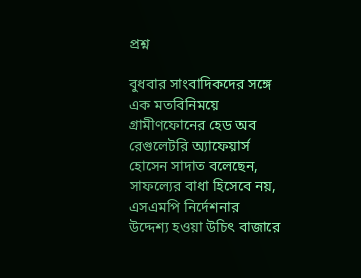প্রশ্ন

বুধবার সাংবাদিকদের সঙ্গে এক মতবিনিময়ে গ্রামীণফোনের হেড অব রেগুলেটরি অ্যাফেয়ার্স হোসেন সাদাত বলেছেন, সাফল্যের বাধা হিসেবে নয়, এসএমপি নির্দেশনার উদ্দেশ্য হওয়া উচিৎ বাজারে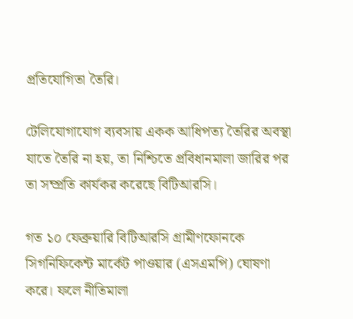প্রতিযোগিতা তৈরি।

টেলিযোগাযোগ ব্যবসায় একক আধিপত্য তৈরির অবস্থা যাতে তৈরি না হয়, তা নিশ্চিতে প্রবিধানমালা জারির পর তা সম্প্রতি কার্যকর করেছে বিটিআরসি।

গত ১০ ফেব্রুয়ারি বিটিআরসি গ্রামীণফোনকে সিগনিফিকেন্ট মার্কেট পাওয়ার (এসএমপি) ঘোষণা করে। ফলে নীতিমালা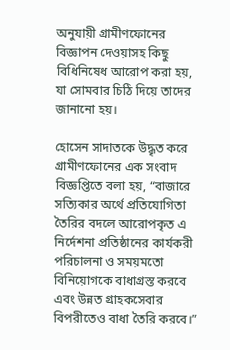অনুযায়ী গ্রামীণফোনের বিজ্ঞাপন দেওয়াসহ কিছু বিধিনিষেধ আরোপ করা হয়, যা সোমবার চিঠি দিয়ে তাদের জানানো হয়।

হোসেন সাদাতকে উদ্ধৃত করে গ্রামীণফোনের এক সংবাদ বিজ্ঞপ্তিতে বলা হয়, “বাজারে সত্যিকার অর্থে প্রতিযোগিতা তৈরির বদলে আরোপকৃত এ নির্দেশনা প্রতিষ্ঠানের কার্যকরী পরিচালনা ও সময়মতো বিনিয়োগকে বাধাগ্রস্ত করবে এবং উন্নত গ্রাহকসেবার বিপরীতেও বাধা তৈরি করবে।”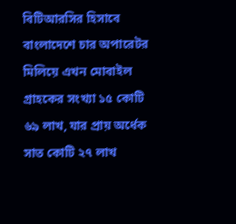বিটিআরসির হিসাবে বাংলাদেশে চার অপারেটর মিলিয়ে এখন মোবাইল গ্রাহকের সংখ্যা ১৫ কোটি ৬৯ লাখ, যার প্রায় অর্ধেক সাত কোটি ২৭ লাখ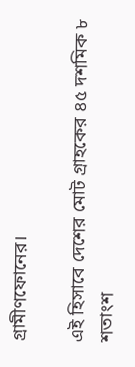গ্রামীণফোনের।

এই হিসাবে দেশের মোট গ্রাহকের ৪৫ দশমিক ৮ শতাংশ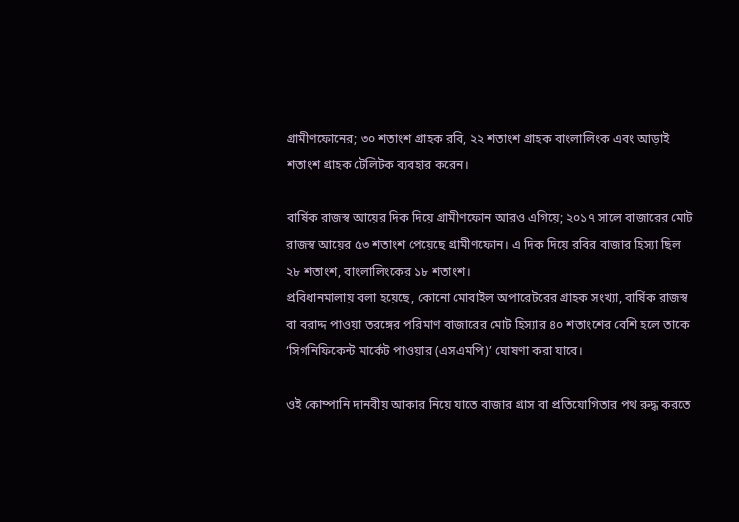গ্রামীণফোনের; ৩০ শতাংশ গ্রাহক রবি, ২২ শতাংশ গ্রাহক বাংলালিংক এবং আড়াই শতাংশ গ্রাহক টেলিটক ব্যবহার করেন।

বার্ষিক রাজস্ব আয়ের দিক দিয়ে গ্রামীণফোন আরও এগিয়ে; ২০১৭ সালে বাজারের মোট রাজস্ব আয়ের ৫৩ শতাংশ পেয়েছে গ্রামীণফোন। এ দিক দিয়ে রবির বাজার হিস্যা ছিল ২৮ শতাংশ, বাংলালিংকের ১৮ শতাংশ।
প্রবিধানমালায় বলা হয়েছে, কোনো মোবাইল অপারেটরের গ্রাহক সংখ্যা, বার্ষিক রাজস্ব বা বরাদ্দ পাওয়া তরঙ্গের পরিমাণ বাজারের মোট হিস্যার ৪০ শতাংশের বেশি হলে তাকে ‘সিগনিফিকেন্ট মার্কেট পাওয়ার (এসএমপি)’ ঘোষণা করা যাবে।

ওই কোম্পানি দানবীয় আকার নিয়ে যাতে বাজার গ্রাস বা প্রতিযোগিতার পথ রুদ্ধ করতে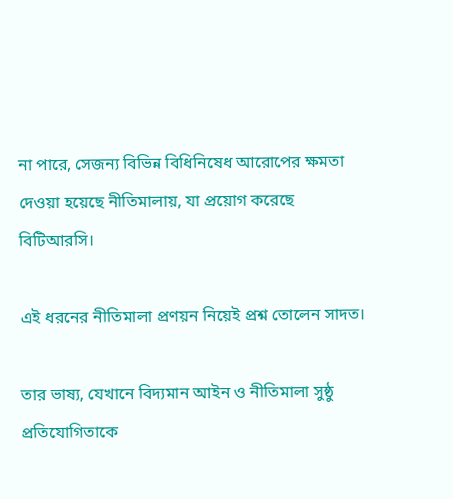না পারে, সেজন্য বিভিন্ন বিধিনিষেধ আরোপের ক্ষমতা দেওয়া হয়েছে নীতিমালায়, যা প্রয়োগ করেছে বিটিআরসি।

এই ধরনের নীতিমালা প্রণয়ন নিয়েই প্রশ্ন তোলেন সাদত।

তার ভাষ্য, যেখানে বিদ্যমান আইন ও নীতিমালা সুষ্ঠু প্রতিযোগিতাকে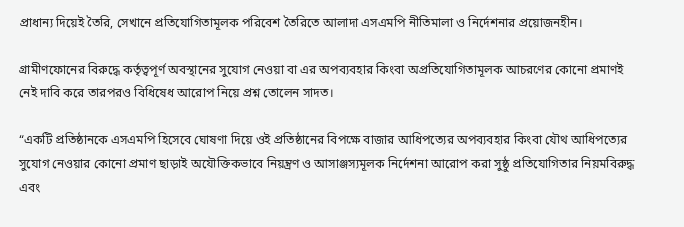প্রাধান্য দিয়েই তৈরি, সেখানে প্রতিযোগিতামূলক পরিবেশ তৈরিতে আলাদা এসএমপি নীতিমালা ও নির্দেশনার প্রয়োজনহীন।

গ্রামীণফোনের বিরুদ্ধে কর্তৃত্বপূর্ণ অবস্থানের সুযোগ নেওয়া বা এর অপব্যবহার কিংবা অপ্রতিযোগিতামূলক আচরণের কোনো প্রমাণই নেই দাবি করে তারপরও বিধিষেধ আরোপ নিয়ে প্রশ্ন তোলেন সাদত।

“একটি প্রতিষ্ঠানকে এসএমপি হিসেবে ঘোষণা দিয়ে ওই প্রতিষ্ঠানের বিপক্ষে বাজার আধিপত্যের অপব্যবহার কিংবা যৌথ আধিপত্যের সুযোগ নেওয়ার কোনো প্রমাণ ছাড়াই অযৌক্তিকভাবে নিয়ন্ত্রণ ও আসাঞ্জস্যমূলক নির্দেশনা আরোপ করা সুষ্ঠু প্রতিযোগিতার নিয়মবিরুদ্ধ এবং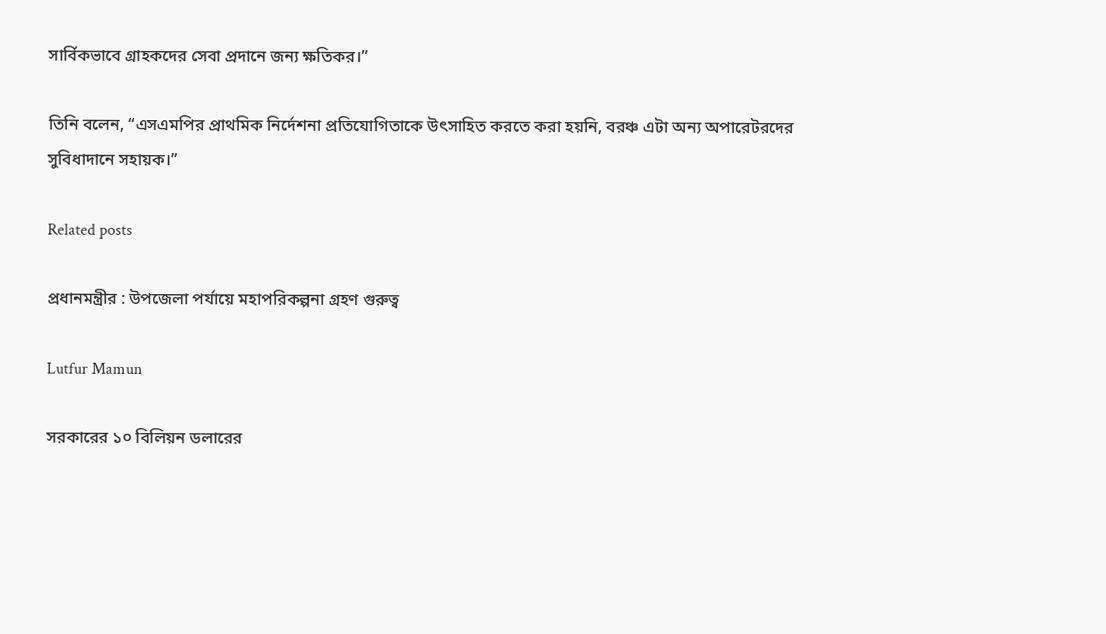সার্বিকভাবে গ্রাহকদের সেবা প্রদানে জন্য ক্ষতিকর।”

তিনি বলেন, “এসএমপির প্রাথমিক নির্দেশনা প্রতিযোগিতাকে উৎসাহিত করতে করা হয়নি, বরঞ্চ এটা অন্য অপারেটরদের সুবিধাদানে সহায়ক।”

Related posts

প্রধানমন্ত্রীর : উপজেলা পর্যায়ে মহাপরিকল্পনা গ্রহণ গুরুত্ব

Lutfur Mamun

সরকারের ১০ বিলিয়ন ডলারের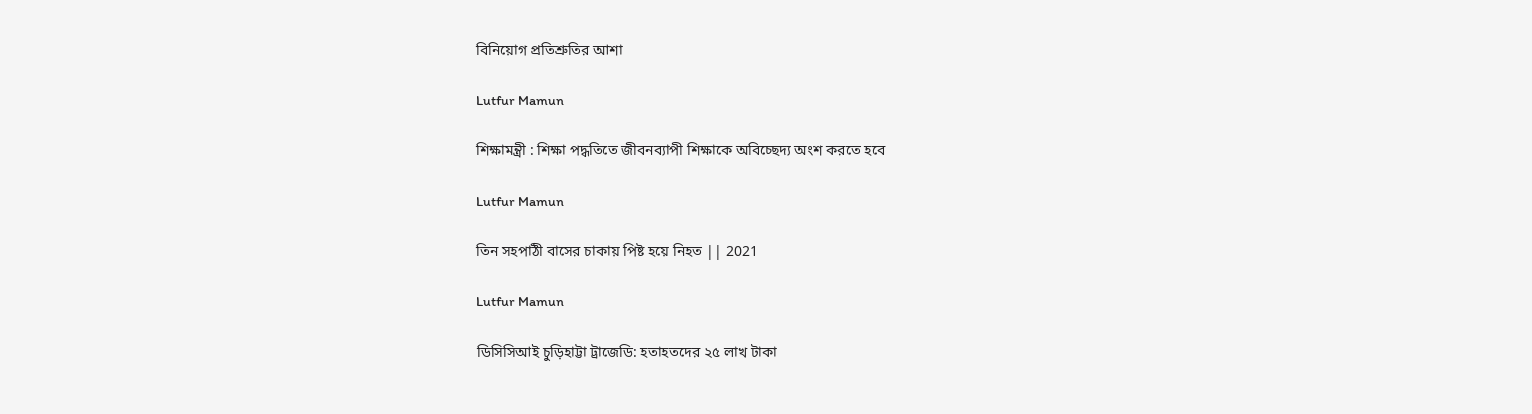বিনিয়োগ প্রতিশ্রুতির আশা

Lutfur Mamun

শিক্ষামন্ত্রী : শিক্ষা পদ্ধতিতে জীবনব্যাপী শিক্ষাকে অবিচ্ছেদ্য অংশ করতে হবে

Lutfur Mamun

তিন সহপাঠী বাসের চাকায় পিষ্ট হয়ে নিহত || 2021

Lutfur Mamun

ডিসিসিআই চুড়িহাট্টা ট্রাজেডি: হতাহতদের ২৫ লাখ টাকা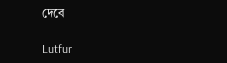দেবে

Lutfur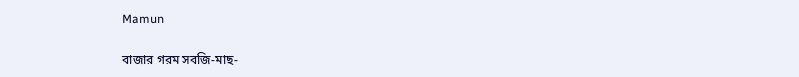Mamun

বাজার গরম সবজি-মাছ-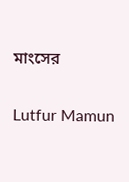মাংসের

Lutfur Mamun